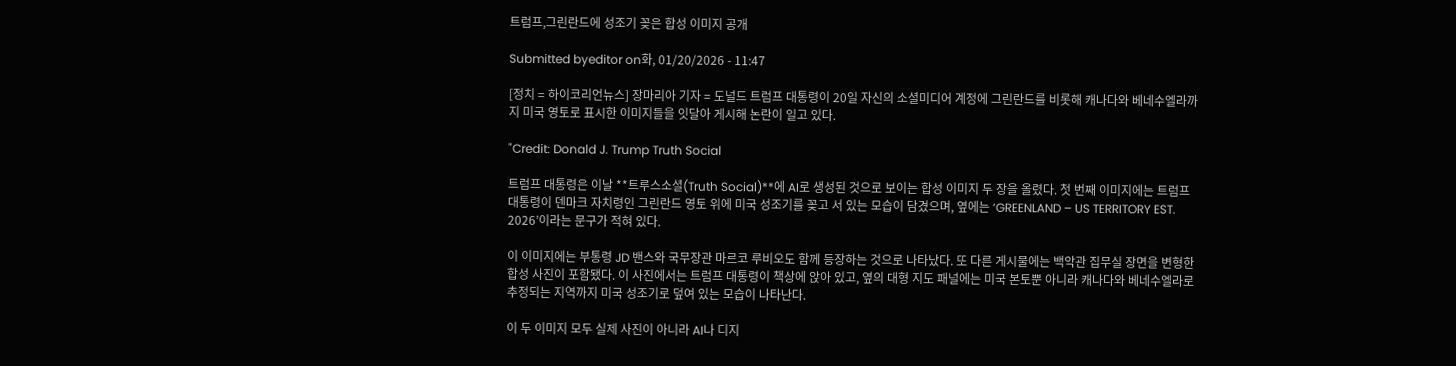트럼프,그린란드에 성조기 꽂은 합성 이미지 공개

Submitted byeditor on화, 01/20/2026 - 11:47

[정치 = 하이코리언뉴스] 장마리아 기자 = 도널드 트럼프 대통령이 20일 자신의 소셜미디어 계정에 그린란드를 비롯해 캐나다와 베네수엘라까지 미국 영토로 표시한 이미지들을 잇달아 게시해 논란이 일고 있다.

"Credit: Donald J. Trump Truth Social

트럼프 대통령은 이날 **트루스소셜(Truth Social)**에 AI로 생성된 것으로 보이는 합성 이미지 두 장을 올렸다. 첫 번째 이미지에는 트럼프 대통령이 덴마크 자치령인 그린란드 영토 위에 미국 성조기를 꽂고 서 있는 모습이 담겼으며, 옆에는 ‘GREENLAND – US TERRITORY EST. 2026’이라는 문구가 적혀 있다.

이 이미지에는 부통령 JD 밴스와 국무장관 마르코 루비오도 함께 등장하는 것으로 나타났다. 또 다른 게시물에는 백악관 집무실 장면을 변형한 합성 사진이 포함됐다. 이 사진에서는 트럼프 대통령이 책상에 앉아 있고, 옆의 대형 지도 패널에는 미국 본토뿐 아니라 캐나다와 베네수엘라로 추정되는 지역까지 미국 성조기로 덮여 있는 모습이 나타난다.

이 두 이미지 모두 실제 사진이 아니라 AI나 디지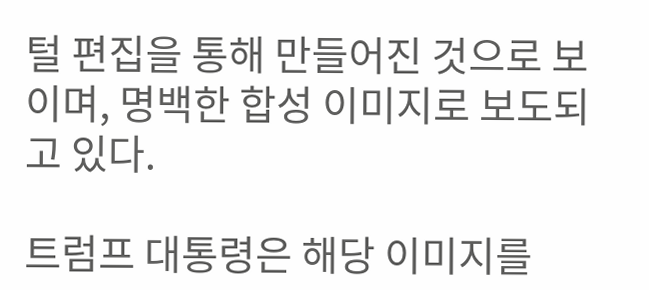털 편집을 통해 만들어진 것으로 보이며, 명백한 합성 이미지로 보도되고 있다.

트럼프 대통령은 해당 이미지를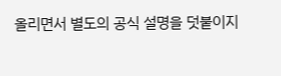올리면서 별도의 공식 설명을 덧붙이지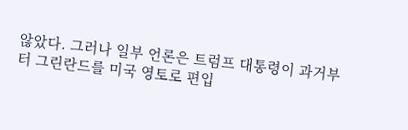않았다. 그러나 일부 언론은 트럼프 대통령이 과거부터 그린란드를 미국 영토로 편입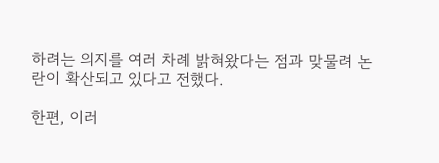하려는 의지를 여러 차례 밝혀왔다는 점과 맞물려 논란이 확산되고 있다고 전했다.

한편, 이러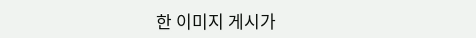한 이미지 게시가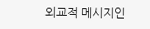외교적 메시지인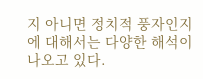지 아니면 정치적 풍자인지에 대해서는 다양한 해석이 나오고 있다.